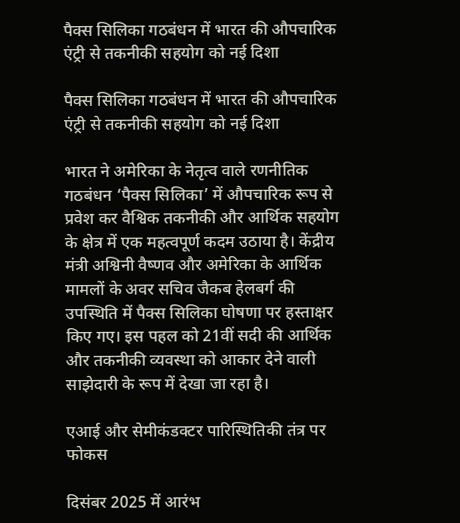पैक्स सिलिका गठबंधन में भारत की औपचारिक एंट्री से तकनीकी सहयोग को नई दिशा

पैक्स सिलिका गठबंधन में भारत की औपचारिक एंट्री से तकनीकी सहयोग को नई दिशा

भारत ने अमेरिका के नेतृत्व वाले रणनीतिक गठबंधन ‘पैक्स सिलिका’ में औपचारिक रूप से प्रवेश कर वैश्विक तकनीकी और आर्थिक सहयोग के क्षेत्र में एक महत्वपूर्ण कदम उठाया है। केंद्रीय मंत्री अश्विनी वैष्णव और अमेरिका के आर्थिक मामलों के अवर सचिव जैकब हेलबर्ग की उपस्थिति में पैक्स सिलिका घोषणा पर हस्ताक्षर किए गए। इस पहल को 21वीं सदी की आर्थिक और तकनीकी व्यवस्था को आकार देने वाली साझेदारी के रूप में देखा जा रहा है।

एआई और सेमीकंडक्टर पारिस्थितिकी तंत्र पर फोकस

दिसंबर 2025 में आरंभ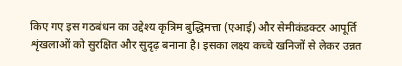किए गए इस गठबंधन का उद्देश्य कृत्रिम बुद्धिमत्ता (एआई) और सेमीकंडक्टर आपूर्ति शृंखलाओं को सुरक्षित और सुदृढ़ बनाना है। इसका लक्ष्य कच्चे खनिजों से लेकर उन्नत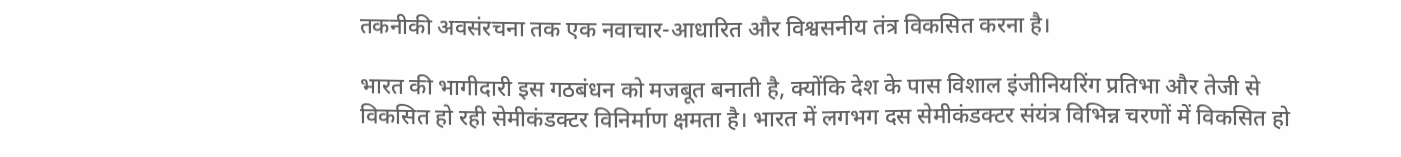तकनीकी अवसंरचना तक एक नवाचार-आधारित और विश्वसनीय तंत्र विकसित करना है।

भारत की भागीदारी इस गठबंधन को मजबूत बनाती है, क्योंकि देश के पास विशाल इंजीनियरिंग प्रतिभा और तेजी से विकसित हो रही सेमीकंडक्टर विनिर्माण क्षमता है। भारत में लगभग दस सेमीकंडक्टर संयंत्र विभिन्न चरणों में विकसित हो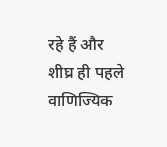रहे हैं और शीघ्र ही पहले वाणिज्यिक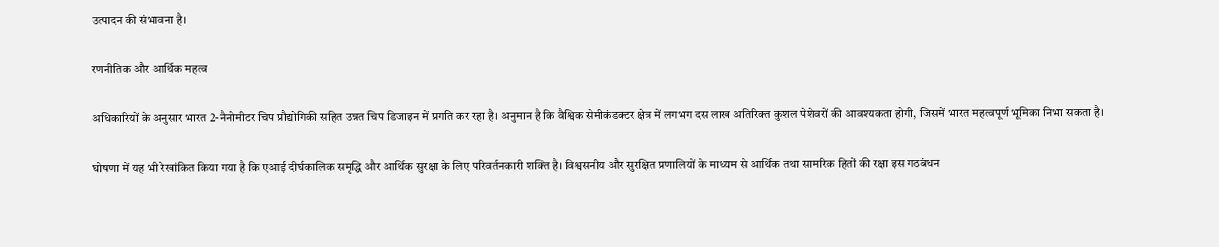उत्पादन की संभावना है।

रणनीतिक और आर्थिक महत्व

अधिकारियों के अनुसार भारत 2-नैनोमीटर चिप प्रौद्योगिकी सहित उन्नत चिप डिजाइन में प्रगति कर रहा है। अनुमान है कि वैश्विक सेमीकंडक्टर क्षेत्र में लगभग दस लाख अतिरिक्त कुशल पेशेवरों की आवश्यकता होगी, जिसमें भारत महत्वपूर्ण भूमिका निभा सकता है।

घोषणा में यह भी रेखांकित किया गया है कि एआई दीर्घकालिक समृद्धि और आर्थिक सुरक्षा के लिए परिवर्तनकारी शक्ति है। विश्वसनीय और सुरक्षित प्रणालियों के माध्यम से आर्थिक तथा सामरिक हितों की रक्षा इस गठबंधन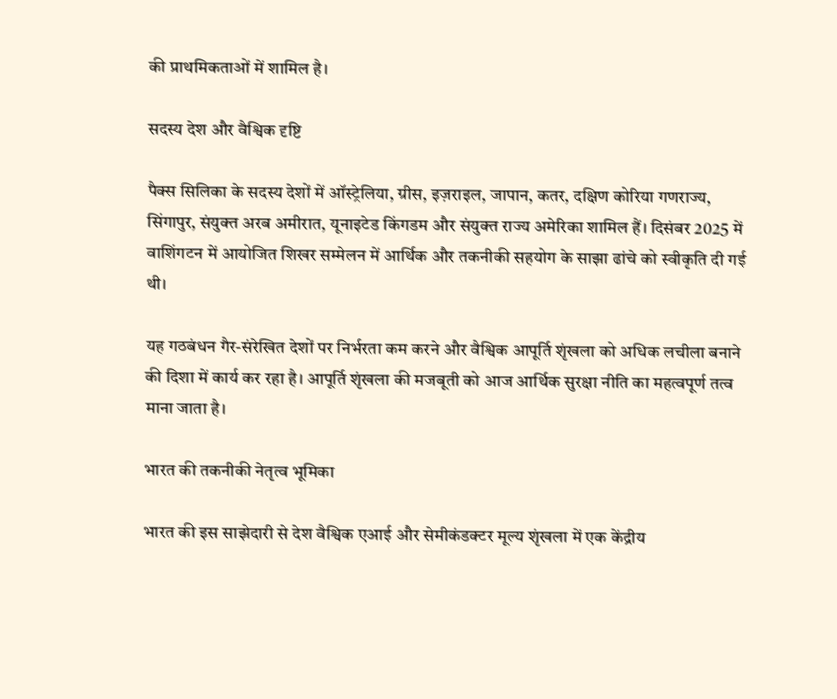की प्राथमिकताओं में शामिल है।

सदस्य देश और वैश्विक दृष्टि

पैक्स सिलिका के सदस्य देशों में ऑस्ट्रेलिया, ग्रीस, इज़राइल, जापान, कतर, दक्षिण कोरिया गणराज्य, सिंगापुर, संयुक्त अरब अमीरात, यूनाइटेड किंगडम और संयुक्त राज्य अमेरिका शामिल हैं। दिसंबर 2025 में वाशिंगटन में आयोजित शिखर सम्मेलन में आर्थिक और तकनीकी सहयोग के साझा ढांचे को स्वीकृति दी गई थी।

यह गठबंधन गैर-संरेखित देशों पर निर्भरता कम करने और वैश्विक आपूर्ति शृंखला को अधिक लचीला बनाने की दिशा में कार्य कर रहा है। आपूर्ति शृंखला की मजबूती को आज आर्थिक सुरक्षा नीति का महत्वपूर्ण तत्व माना जाता है।

भारत की तकनीकी नेतृत्व भूमिका

भारत की इस साझेदारी से देश वैश्विक एआई और सेमीकंडक्टर मूल्य शृंखला में एक केंद्रीय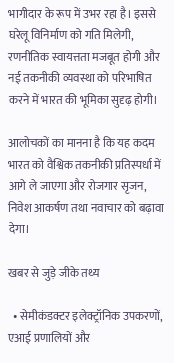भागीदार के रूप में उभर रहा है। इससे घरेलू विनिर्माण को गति मिलेगी, रणनीतिक स्वायत्तता मजबूत होगी और नई तकनीकी व्यवस्था को परिभाषित करने में भारत की भूमिका सुदृढ़ होगी।

आलोचकों का मानना है कि यह कदम भारत को वैश्विक तकनीकी प्रतिस्पर्धा में आगे ले जाएगा और रोजगार सृजन, निवेश आकर्षण तथा नवाचार को बढ़ावा देगा।

खबर से जुड़े जीके तथ्य

  • सेमीकंडक्टर इलेक्ट्रॉनिक उपकरणों, एआई प्रणालियों और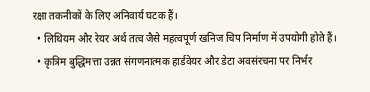रक्षा तकनीकों के लिए अनिवार्य घटक हैं।
  • लिथियम और रेयर अर्थ तत्व जैसे महत्वपूर्ण खनिज चिप निर्माण में उपयोगी होते हैं।
  • कृत्रिम बुद्धिमत्ता उन्नत संगणनात्मक हार्डवेयर और डेटा अवसंरचना पर निर्भर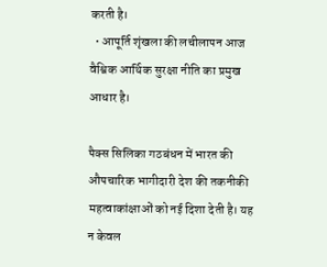करती है।
  • आपूर्ति शृंखला की लचीलापन आज वैश्विक आर्थिक सुरक्षा नीति का प्रमुख आधार है।

पैक्स सिलिका गठबंधन में भारत की औपचारिक भागीदारी देश की तकनीकी महत्वाकांक्षाओं को नई दिशा देती है। यह न केवल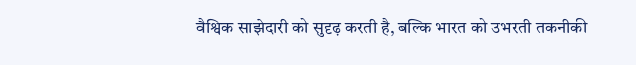वैश्विक साझेदारी को सुदृढ़ करती है, बल्कि भारत को उभरती तकनीकी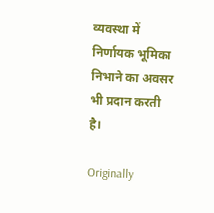व्यवस्था में निर्णायक भूमिका निभाने का अवसर भी प्रदान करती है।

Originally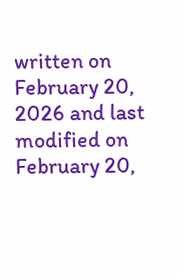written on February 20, 2026 and last modified on February 20,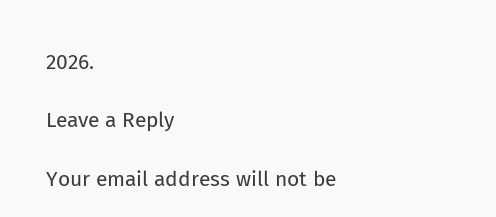2026.

Leave a Reply

Your email address will not be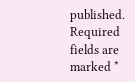published. Required fields are marked *